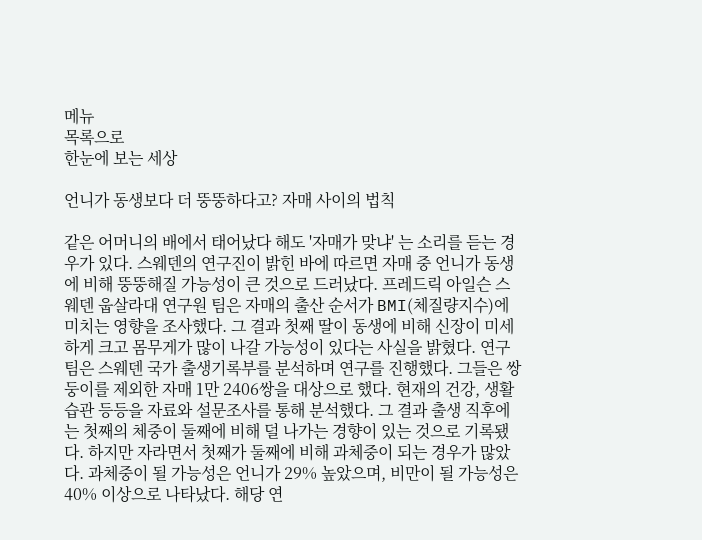메뉴
목록으로
한눈에 보는 세상

언니가 동생보다 더 뚱뚱하다고? 자매 사이의 법칙

같은 어머니의 배에서 태어났다 해도 '자매가 맞냐' 는 소리를 듣는 경우가 있다. 스웨덴의 연구진이 밝힌 바에 따르면 자매 중 언니가 동생에 비해 뚱뚱해질 가능성이 큰 것으로 드러났다. 프레드릭 아일슨 스웨덴 웁살라대 연구원 팀은 자매의 출산 순서가 BMI(체질량지수)에 미치는 영향을 조사했다. 그 결과 첫째 딸이 동생에 비해 신장이 미세하게 크고 몸무게가 많이 나갈 가능성이 있다는 사실을 밝혔다. 연구팀은 스웨덴 국가 출생기록부를 분석하며 연구를 진행했다. 그들은 쌍둥이를 제외한 자매 1만 2406쌍을 대상으로 했다. 현재의 건강, 생활습관 등등을 자료와 설문조사를 통해 분석했다. 그 결과 출생 직후에는 첫째의 체중이 둘째에 비해 덜 나가는 경향이 있는 것으로 기록됐다. 하지만 자라면서 첫째가 둘째에 비해 과체중이 되는 경우가 많았다. 과체중이 될 가능성은 언니가 29% 높았으며, 비만이 될 가능성은 40% 이상으로 나타났다. 해당 연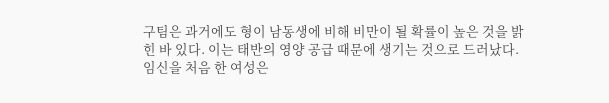구팀은 과거에도 형이 남동생에 비해 비만이 될 확률이 높은 것을 밝힌 바 있다. 이는 태반의 영양 공급 때문에 생기는 것으로 드러났다. 임신을 처음 한 여성은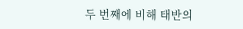두 번째에 비해 태반의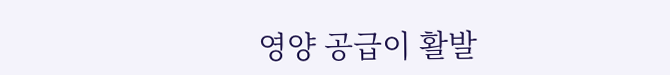영양 공급이 활발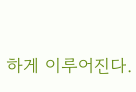하게 이루어진다.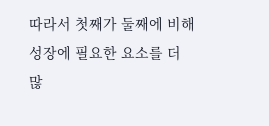따라서 첫째가 둘째에 비해 성장에 필요한 요소를 더 많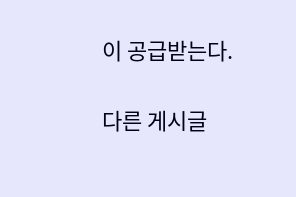이 공급받는다.

다른 게시글